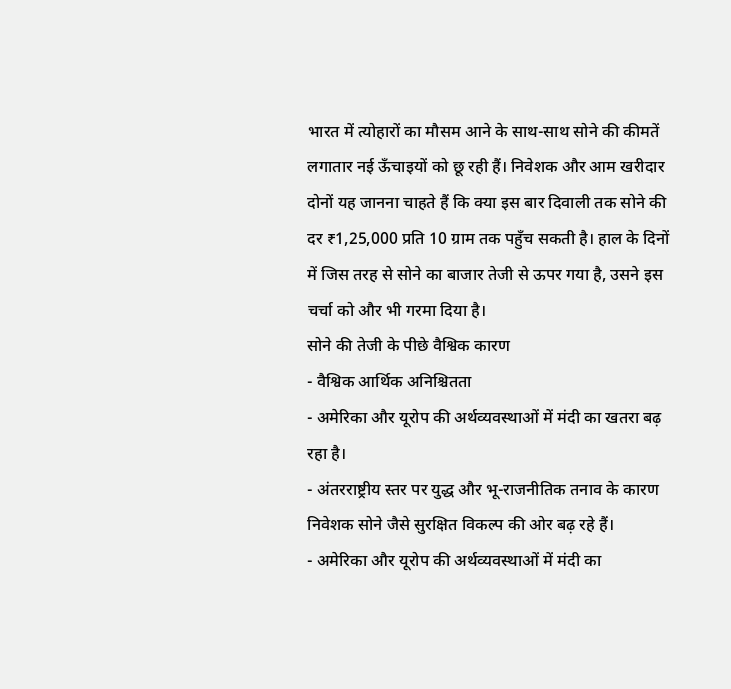भारत में त्योहारों का मौसम आने के साथ-साथ सोने की कीमतें लगातार नई ऊँचाइयों को छू रही हैं। निवेशक और आम खरीदार दोनों यह जानना चाहते हैं कि क्या इस बार दिवाली तक सोने की दर ₹1,25,000 प्रति 10 ग्राम तक पहुँच सकती है। हाल के दिनों में जिस तरह से सोने का बाजार तेजी से ऊपर गया है, उसने इस चर्चा को और भी गरमा दिया है।
सोने की तेजी के पीछे वैश्विक कारण
- वैश्विक आर्थिक अनिश्चितता
- अमेरिका और यूरोप की अर्थव्यवस्थाओं में मंदी का खतरा बढ़ रहा है।
- अंतरराष्ट्रीय स्तर पर युद्ध और भू-राजनीतिक तनाव के कारण निवेशक सोने जैसे सुरक्षित विकल्प की ओर बढ़ रहे हैं।
- अमेरिका और यूरोप की अर्थव्यवस्थाओं में मंदी का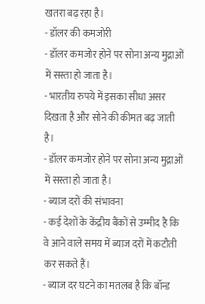खतरा बढ़ रहा है।
- डॉलर की कमजोरी
- डॉलर कमजोर होने पर सोना अन्य मुद्राओं में सस्ता हो जाता है।
- भारतीय रुपये में इसका सीधा असर दिखता है और सोने की कीमत बढ़ जाती है।
- डॉलर कमजोर होने पर सोना अन्य मुद्राओं में सस्ता हो जाता है।
- ब्याज दरों की संभावना
- कई देशों के केंद्रीय बैंकों से उम्मीद है कि वे आने वाले समय में ब्याज दरों में कटौती कर सकते हैं।
- ब्याज दर घटने का मतलब है कि बॉन्ड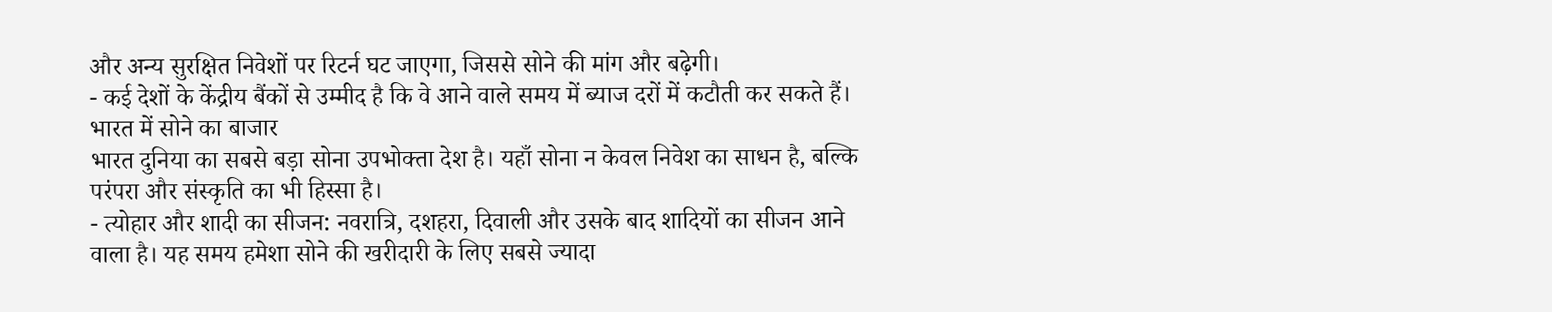और अन्य सुरक्षित निवेशों पर रिटर्न घट जाएगा, जिससे सोने की मांग और बढ़ेगी।
- कई देशों के केंद्रीय बैंकों से उम्मीद है कि वे आने वाले समय में ब्याज दरों में कटौती कर सकते हैं।
भारत में सोने का बाजार
भारत दुनिया का सबसे बड़ा सोना उपभोक्ता देश है। यहाँ सोना न केवल निवेश का साधन है, बल्कि परंपरा और संस्कृति का भी हिस्सा है।
- त्योहार और शादी का सीजन: नवरात्रि, दशहरा, दिवाली और उसके बाद शादियों का सीजन आने वाला है। यह समय हमेशा सोने की खरीदारी के लिए सबसे ज्यादा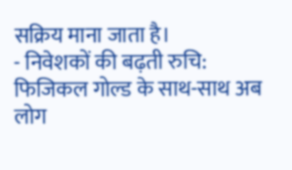सक्रिय माना जाता है।
- निवेशकों की बढ़ती रुचि: फिजिकल गोल्ड के साथ-साथ अब लोग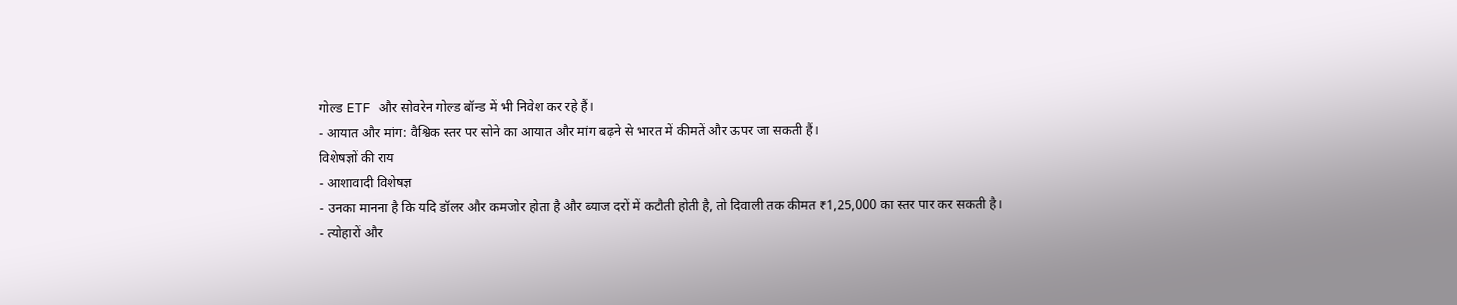गोल्ड ETF और सोवरेन गोल्ड बॉन्ड में भी निवेश कर रहे हैं।
- आयात और मांग: वैश्विक स्तर पर सोने का आयात और मांग बढ़ने से भारत में कीमतें और ऊपर जा सकती हैं।
विशेषज्ञों की राय
- आशावादी विशेषज्ञ
- उनका मानना है कि यदि डॉलर और कमजोर होता है और ब्याज दरों में कटौती होती है, तो दिवाली तक कीमत ₹1,25,000 का स्तर पार कर सकती है।
- त्योहारों और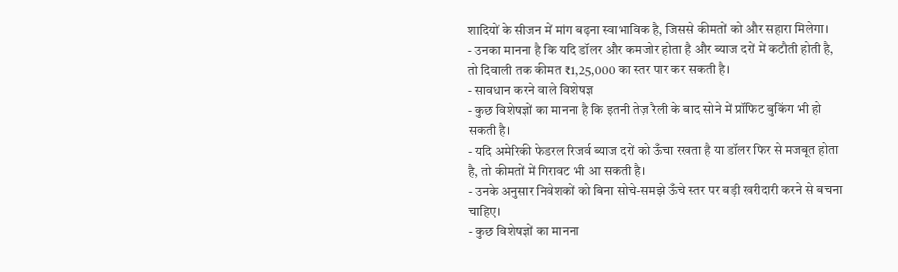शादियों के सीजन में मांग बढ़ना स्वाभाविक है, जिससे कीमतों को और सहारा मिलेगा।
- उनका मानना है कि यदि डॉलर और कमजोर होता है और ब्याज दरों में कटौती होती है, तो दिवाली तक कीमत ₹1,25,000 का स्तर पार कर सकती है।
- सावधान करने वाले विशेषज्ञ
- कुछ विशेषज्ञों का मानना है कि इतनी तेज़ रैली के बाद सोने में प्रॉफिट बुकिंग भी हो सकती है।
- यदि अमेरिकी फेडरल रिजर्व ब्याज दरों को ऊँचा रखता है या डॉलर फिर से मजबूत होता है, तो कीमतों में गिरावट भी आ सकती है।
- उनके अनुसार निवेशकों को बिना सोचे-समझे ऊँचे स्तर पर बड़ी खरीदारी करने से बचना चाहिए।
- कुछ विशेषज्ञों का मानना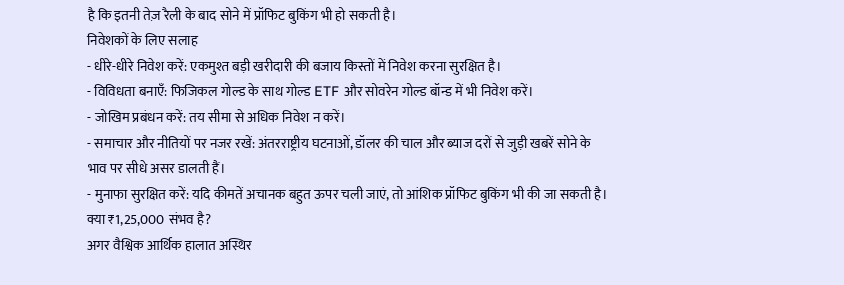है कि इतनी तेज़ रैली के बाद सोने में प्रॉफिट बुकिंग भी हो सकती है।
निवेशकों के लिए सलाह
- धीरे-धीरे निवेश करें: एकमुश्त बड़ी खरीदारी की बजाय किस्तों में निवेश करना सुरक्षित है।
- विविधता बनाएँ: फिजिकल गोल्ड के साथ गोल्ड ETF और सोवरेन गोल्ड बॉन्ड में भी निवेश करें।
- जोखिम प्रबंधन करें: तय सीमा से अधिक निवेश न करें।
- समाचार और नीतियों पर नजर रखें: अंतरराष्ट्रीय घटनाओं, डॉलर की चाल और ब्याज दरों से जुड़ी खबरें सोने के भाव पर सीधे असर डालती हैं।
- मुनाफा सुरक्षित करें: यदि कीमतें अचानक बहुत ऊपर चली जाएं, तो आंशिक प्रॉफिट बुकिंग भी की जा सकती है।
क्या ₹1,25,000 संभव है?
अगर वैश्विक आर्थिक हालात अस्थिर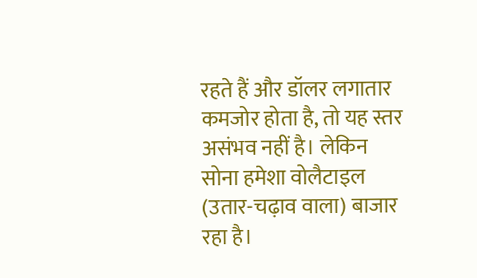रहते हैं और डॉलर लगातार कमजोर होता है, तो यह स्तर असंभव नहीं है। लेकिन सोना हमेशा वोलैटाइल (उतार-चढ़ाव वाला) बाजार रहा है।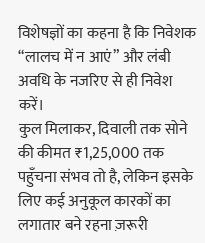विशेषज्ञों का कहना है कि निवेशक “लालच में न आएं” और लंबी अवधि के नजरिए से ही निवेश करें।
कुल मिलाकर, दिवाली तक सोने की कीमत ₹1,25,000 तक पहुँचना संभव तो है, लेकिन इसके लिए कई अनुकूल कारकों का लगातार बने रहना ज़रूरी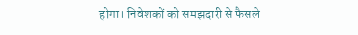होगा। निवेशकों को समझदारी से फैसले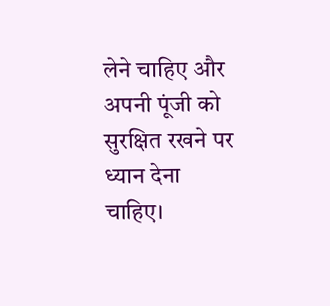लेने चाहिए और अपनी पूंजी को सुरक्षित रखने पर ध्यान देना चाहिए।